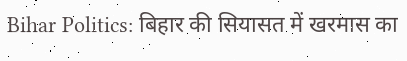Bihar Politics: बिहार की सियासत में खरमास का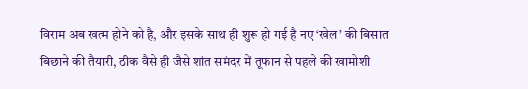विराम अब खत्म होने को है, और इसके साथ ही शुरू हो गई है नए ‘खेल’ की बिसात बिछाने की तैयारी, ठीक वैसे ही जैसे शांत समंदर में तूफान से पहले की खामोशी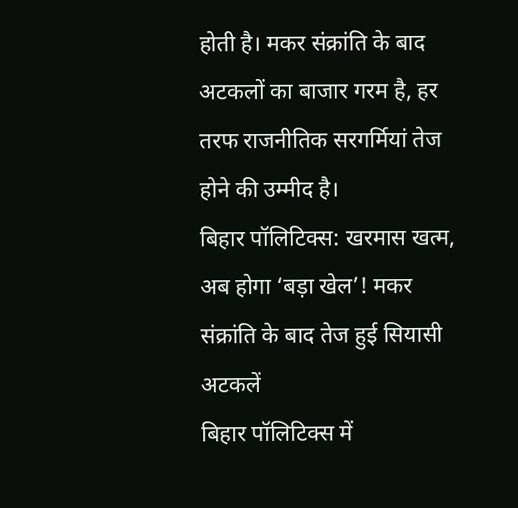होती है। मकर संक्रांति के बाद अटकलों का बाजार गरम है, हर तरफ राजनीतिक सरगर्मियां तेज होने की उम्मीद है।
बिहार पॉलिटिक्स: खरमास खत्म, अब होगा ‘बड़ा खेल’! मकर संक्रांति के बाद तेज हुई सियासी अटकलें
बिहार पॉलिटिक्स में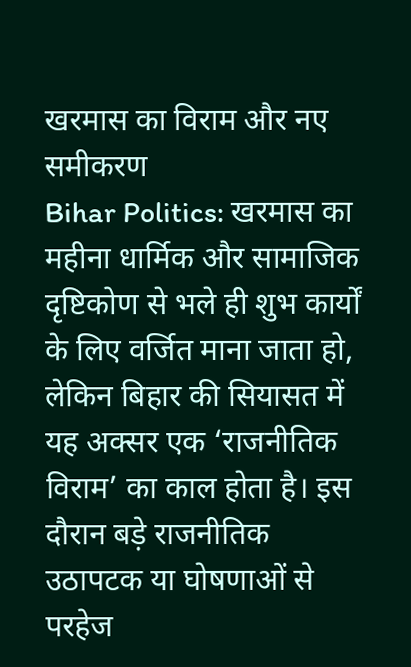खरमास का विराम और नए समीकरण
Bihar Politics: खरमास का महीना धार्मिक और सामाजिक दृष्टिकोण से भले ही शुभ कार्यों के लिए वर्जित माना जाता हो, लेकिन बिहार की सियासत में यह अक्सर एक ‘राजनीतिक विराम’ का काल होता है। इस दौरान बड़े राजनीतिक उठापटक या घोषणाओं से परहेज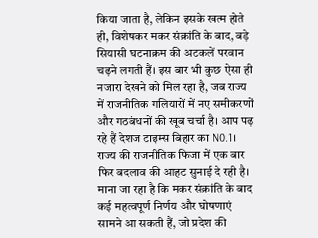किया जाता है, लेकिन इसके खत्म होते ही, विशेषकर मकर संक्रांति के बाद, बड़े सियासी घटनाक्रम की अटकलें परवान चढ़ने लगती हैं। इस बार भी कुछ ऐसा ही नजारा देखने को मिल रहा है, जब राज्य में राजनीतिक गलियारों में नए समीकरणों और गठबंधनों की खूब चर्चा है। आप पढ़ रहे हैं देशज टाइम्स बिहार का N0.1।
राज्य की राजनीतिक फिजा में एक बार फिर बदलाव की आहट सुनाई दे रही है। माना जा रहा है कि मकर संक्रांति के बाद कई महत्वपूर्ण निर्णय और घोषणाएं सामने आ सकती हैं, जो प्रदेश की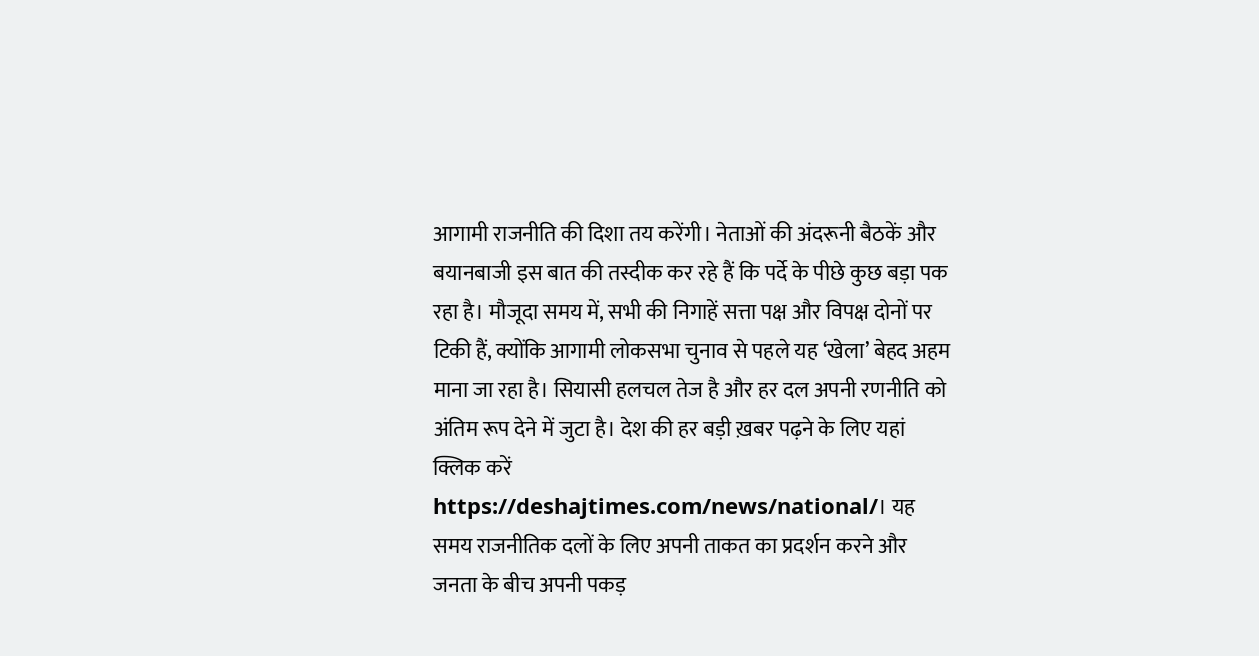आगामी राजनीति की दिशा तय करेंगी। नेताओं की अंदरूनी बैठकें और बयानबाजी इस बात की तस्दीक कर रहे हैं कि पर्दे के पीछे कुछ बड़ा पक रहा है। मौजूदा समय में, सभी की निगाहें सत्ता पक्ष और विपक्ष दोनों पर टिकी हैं, क्योंकि आगामी लोकसभा चुनाव से पहले यह ‘खेला’ बेहद अहम माना जा रहा है। सियासी हलचल तेज है और हर दल अपनी रणनीति को अंतिम रूप देने में जुटा है। देश की हर बड़ी ख़बर पढ़ने के लिए यहां क्लिक करें https://deshajtimes.com/news/national/। यह समय राजनीतिक दलों के लिए अपनी ताकत का प्रदर्शन करने और जनता के बीच अपनी पकड़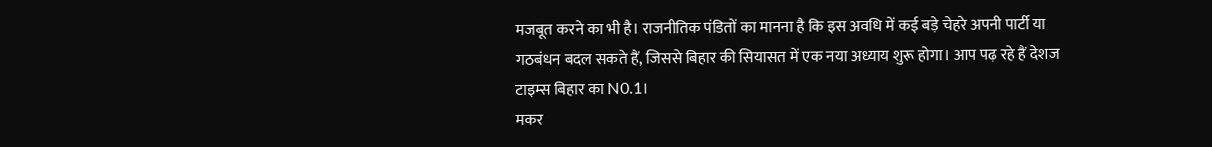मजबूत करने का भी है। राजनीतिक पंडितों का मानना है कि इस अवधि में कई बड़े चेहरे अपनी पार्टी या गठबंधन बदल सकते हैं, जिससे बिहार की सियासत में एक नया अध्याय शुरू होगा। आप पढ़ रहे हैं देशज टाइम्स बिहार का N0.1।
मकर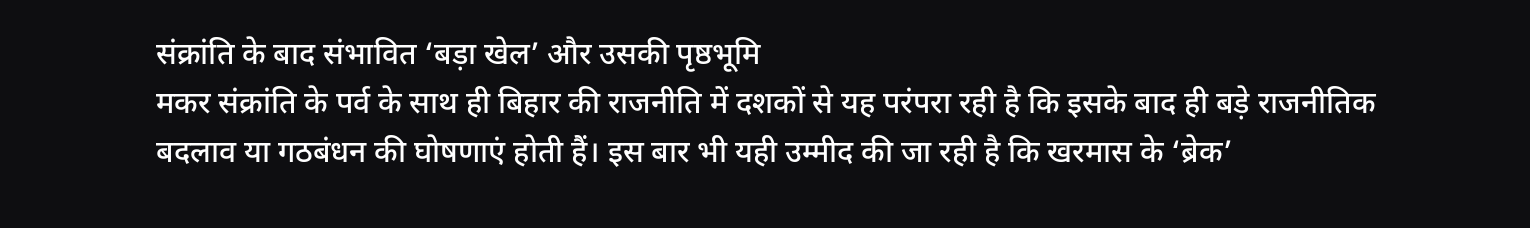संक्रांति के बाद संभावित ‘बड़ा खेल’ और उसकी पृष्ठभूमि
मकर संक्रांति के पर्व के साथ ही बिहार की राजनीति में दशकों से यह परंपरा रही है कि इसके बाद ही बड़े राजनीतिक बदलाव या गठबंधन की घोषणाएं होती हैं। इस बार भी यही उम्मीद की जा रही है कि खरमास के ‘ब्रेक’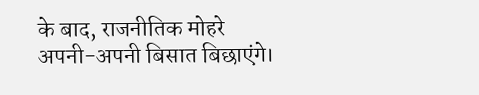के बाद, राजनीतिक मोहरे अपनी-अपनी बिसात बिछाएंगे।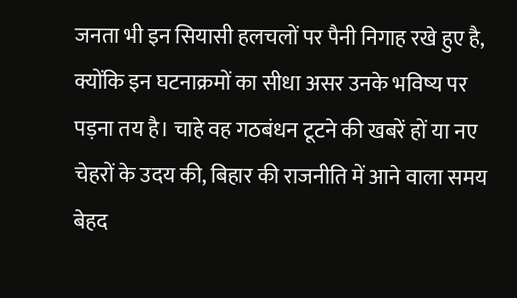जनता भी इन सियासी हलचलों पर पैनी निगाह रखे हुए है, क्योंकि इन घटनाक्रमों का सीधा असर उनके भविष्य पर पड़ना तय है। चाहे वह गठबंधन टूटने की खबरें हों या नए चेहरों के उदय की, बिहार की राजनीति में आने वाला समय बेहद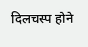दिलचस्प होने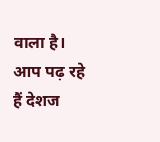वाला है। आप पढ़ रहे हैं देशज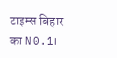टाइम्स बिहार का N0.1।